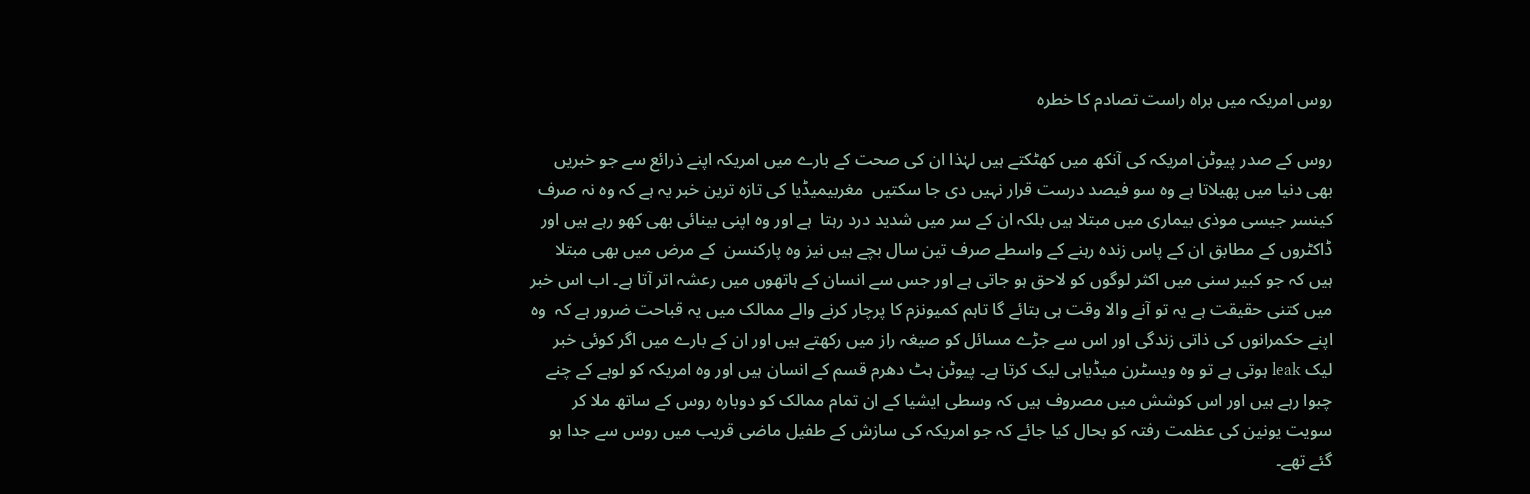روس امریکہ میں براہ راست تصادم کا خطرہ

روس کے صدر پیوٹن امریکہ کی آنکھ میں کھٹکتے ہیں لہٰذا ان کی صحت کے بارے میں امریکہ اپنے ذرائع سے جو خبریں بھی دنیا میں پھیلاتا ہے وہ سو فیصد درست قرار نہیں دی جا سکتیں  مغربیمیڈیا کی تازہ ترین خبر یہ ہے کہ وہ نہ صرف کینسر جیسی موذی بیماری میں مبتلا ہیں بلکہ ان کے سر میں شدید درد رہتا  ہے اور وہ اپنی بینائی بھی کھو رہے ہیں اور ڈاکٹروں کے مطابق ان کے پاس زندہ رہنے کے واسطے صرف تین سال بچے ہیں نیز وہ پارکنسن  کے مرض میں بھی مبتلا ہیں کہ جو کبیر سنی میں اکثر لوگوں کو لاحق ہو جاتی ہے اور جس سے انسان کے ہاتھوں میں رعشہ اتر آتا ہے۔ اب اس خبر میں کتنی حقیقت ہے یہ تو آنے والا وقت ہی بتائے گا تاہم کمیونزم کا پرچار کرنے والے ممالک میں یہ قباحت ضرور ہے کہ  وہ اپنے حکمرانوں کی ذاتی زندگی اور اس سے جڑے مسائل کو صیغہ راز میں رکھتے ہیں اور ان کے بارے میں اگر کوئی خبر لیک leak ہوتی ہے تو وہ ویسٹرن میڈیاہی لیک کرتا ہے۔ پیوٹن ہٹ دھرم قسم کے انسان ہیں اور وہ امریکہ کو لوہے کے چنے چبوا رہے ہیں اور اس کوشش میں مصروف ہیں کہ وسطی ایشیا کے ان تمام ممالک کو دوبارہ روس کے ساتھ ملا کر سویت یونین کی عظمت رفتہ کو بحال کیا جائے کہ جو امریکہ کی سازش کے طفیل ماضی قریب میں روس سے جدا ہو گئے تھے۔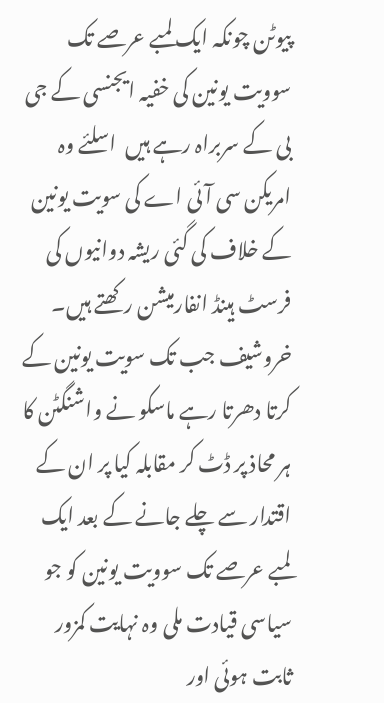پیوٹن چونکہ ایک لمبے عرصے تک سوویت یونین کی خفیہ ایجنسی کے جی بی کے سربراہ رہے ہیں  اسلئے وہ امریکن سی آئی اے کی سویت یونین کے خلاف کی گئی ریشہ دوانیوں کی فرسٹ ہینڈ انفارمیشن رکھتے ہیں۔  خروشیف جب تک سویت یونین کے کرتا دھرتا رہے ماسکو نے واشنگٹن کا ہر محاذ پر ڈٹ کر مقابلہ کیا پر ان کے اقتدار سے چلے جانے کے بعد ایک لمبے عرصے تک سوویت یونین کو جو سیاسی قیادت ملی وہ نہایت کمزور ثابت ہوئی اور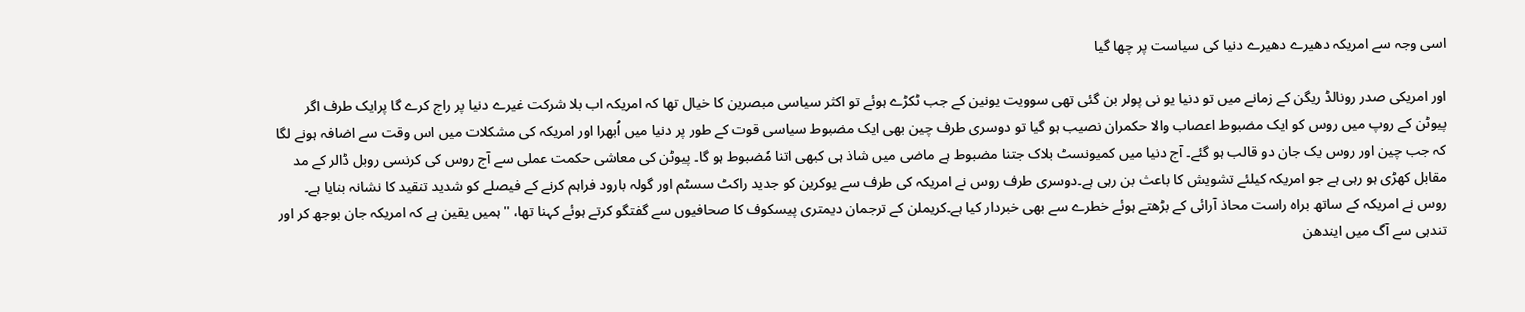اسی وجہ سے امریکہ دھیرے دھیرے دنیا کی سیاست پر چھا گیا

اور امریکی صدر رونالڈ ریگن کے زمانے میں تو دنیا یو نی پولر بن گئی تھی سوویت یونین کے جب ٹکڑے ہوئے تو اکثر سیاسی مبصرین کا خیال تھا کہ امریکہ اب بلا شرکت غیرے دنیا پر راج کرے گا پرایک طرف اگر پیوٹن کے روپ میں روس کو ایک مضبوط اعصاب والا حکمران نصیب ہو گیا تو دوسری طرف چین بھی ایک مضبوط سیاسی قوت کے طور پر دنیا میں اُبھرا اور امریکہ کی مشکلات میں اس وقت سے اضافہ ہونے لگا کہ جب چین اور روس یک جان دو قالب ہو گئے۔ آج دنیا میں کمیونسٹ بلاک جتنا مضبوط ہے ماضی میں شاذ ہی کبھی اتنا مٗضبوط ہو گا۔ پیوٹن کی معاشی حکمت عملی سے آج روس کی کرنسی روبل ڈالر کے مد مقابل کھڑی ہو رہی ہے جو امریکہ کیلئے تشویش کا باعث بن رہی ہے۔دوسری طرف روس نے امریکہ کی طرف سے یوکرین کو جدید راکٹ سسٹم اور گولہ بارود فراہم کرنے کے فیصلے کو شدید تنقید کا نشانہ بنایا ہے۔ روس نے امریکہ کے ساتھ براہ راست محاذ آرائی کے بڑھتے ہوئے خطرے سے بھی خبردار کیا ہے۔کریملن کے ترجمان دیمتری پیسکوف کا صحافیوں سے گفتگو کرتے ہوئے کہنا تھا، ''ہمیں یقین ہے کہ امریکہ جان بوجھ کر اور تندہی سے آگ میں ایندھن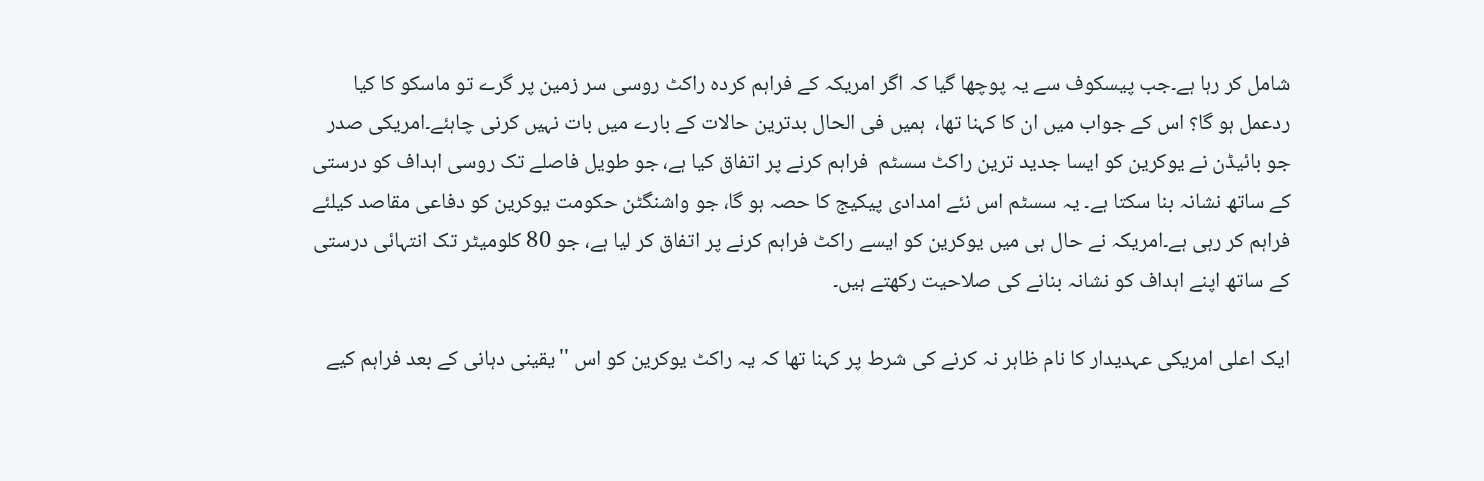شامل کر رہا ہے۔جب پیسکوف سے یہ پوچھا گیا کہ اگر امریکہ کے فراہم کردہ راکٹ روسی سر زمین پر گرے تو ماسکو کا کیا ردعمل ہو گا؟ اس کے جواب میں ان کا کہنا تھا،  ہمیں فی الحال بدترین حالات کے بارے میں بات نہیں کرنی چاہئے۔امریکی صدر جو بائیڈن نے یوکرین کو ایسا جدید ترین راکٹ سسٹم  فراہم کرنے پر اتفاق کیا ہے، جو طویل فاصلے تک روسی اہداف کو درستی کے ساتھ نشانہ بنا سکتا ہے۔ یہ سسٹم اس نئے امدادی پیکیج کا حصہ ہو گا، جو واشنگٹن حکومت یوکرین کو دفاعی مقاصد کیلئے فراہم کر رہی ہے۔امریکہ نے حال ہی میں یوکرین کو ایسے راکٹ فراہم کرنے پر اتفاق کر لیا ہے، جو 80 کلومیٹر تک انتہائی درستی کے ساتھ اپنے اہداف کو نشانہ بنانے کی صلاحیت رکھتے ہیں۔

ایک اعلی امریکی عہدیدار کا نام ظاہر نہ کرنے کی شرط پر کہنا تھا کہ یہ راکٹ یوکرین کو اس ''یقینی دہانی کے بعد فراہم کیے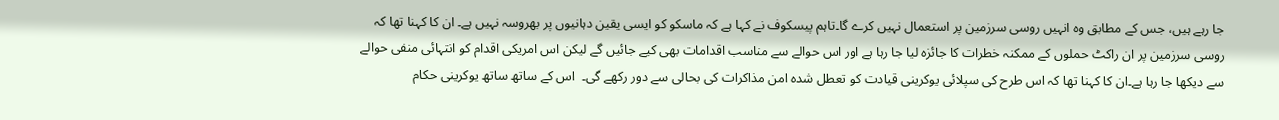جا رہے ہیں، جس کے مطابق وہ انہیں روسی سرزمین پر استعمال نہیں کرے گا۔تاہم پیسکوف نے کہا ہے کہ ماسکو کو ایسی یقین دہانیوں پر بھروسہ نہیں ہے۔ ان کا کہنا تھا کہ روسی سرزمین پر ان راکٹ حملوں کے ممکنہ خطرات کا جائزہ لیا جا رہا ہے اور اس حوالے سے مناسب اقدامات بھی کیے جائیں گے لیکن اس امریکی اقدام کو انتہائی منفی حوالے سے دیکھا جا رہا ہے۔ان کا کہنا تھا کہ اس طرح کی سپلائی یوکرینی قیادت کو تعطل شدہ امن مذاکرات کی بحالی سے دور رکھے گی۔  اس کے ساتھ ساتھ یوکرینی حکام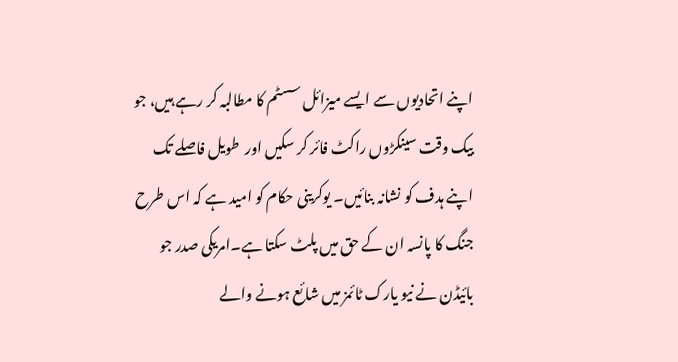اپنے اتحادیوں سے ایسے میزائل سسٹم کا مطالبہ کر رہے ہیں، جو بیک وقت سینکڑوں راکٹ فائر کر سکیں اور  طویل فاصلے تک اپنے ہدف کو نشانہ بنائیں۔ یوکرینی حکام کو امید ہے کہ اس طرح جنگ کا پانسہ ان کے حق میں پلٹ سکتا ہے۔امریکی صدر جو بائیڈن نے نیو یارک ٹائمز میں شائع ہونے والے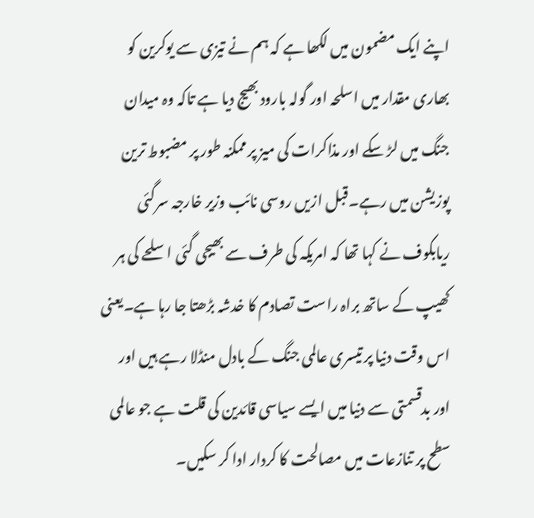اپنے ایک مضمون میں لکھا ہے کہ ہم نے تیزی سے یوکرین کو بھاری مقدار میں اسلحہ اور گولہ بارود بھیج دیا ہے تاکہ وہ میدان جنگ میں لڑ سکے اور مذاکرات کی میز پر ممکنہ طور پر مضبوط ترین پوزیشن میں رہے۔قبل ازیں روسی نائب وزیر خارجہ سرگئی ریابکوف نے کہا تھا کہ امریکہ کی طرف سے بھیجی گئی اسلحے کی ہر کھیپ کے ساتھ براہ راست تصادم کا خدشہ بڑھتا جا رہا ہے۔یعنی اس وقت دنیا پر تیسری عالمی جنگ کے بادل منڈلا رہے ہیں اور  اور بدقسمتی سے دنیا میں ایسے سیاسی قائدین کی قلت ہے جو عالمی سطح پر تنازعات میں مصالحت کا کردار ادا کر سکیں۔